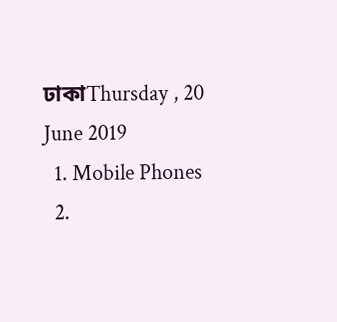ঢাকাThursday , 20 June 2019
  1. Mobile Phones
  2.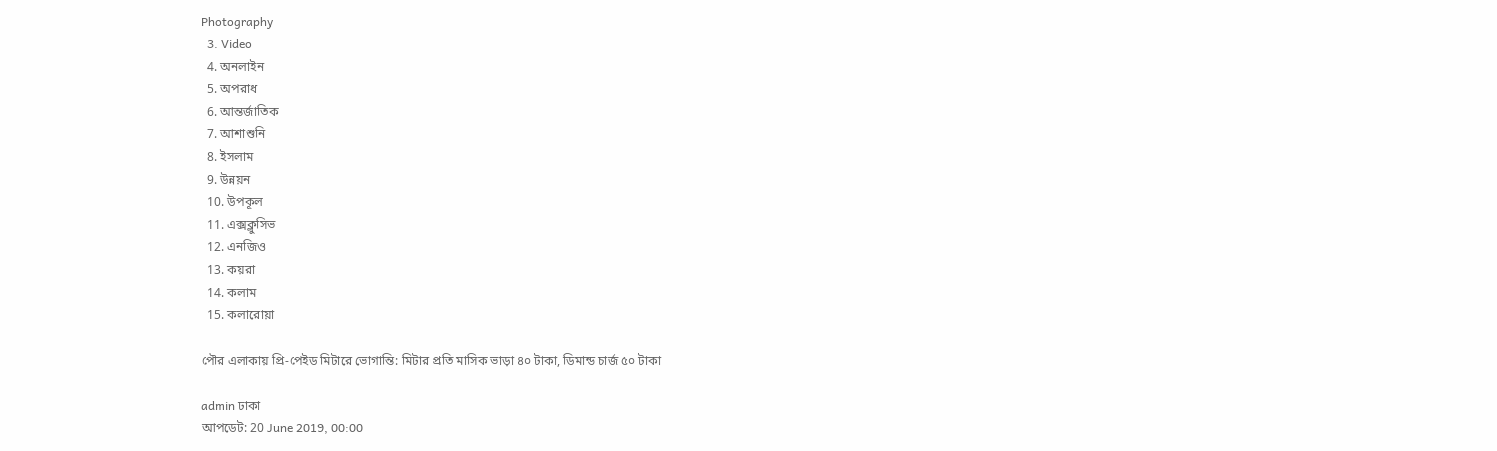Photography
  3. Video
  4. অনলাইন
  5. অপরাধ
  6. আন্তর্জাতিক
  7. আশাশুনি
  8. ইসলাম
  9. উন্নয়ন
  10. উপকূল
  11. এক্সক্লুসিভ
  12. এনজিও
  13. কয়রা
  14. কলাম
  15. কলারোয়া

পৌর এলাকায় প্রি-পেইড মিটারে ভোগান্তি: মিটার প্রতি মাসিক ভাড়া ৪০ টাকা, ডিমান্ড চার্জ ৫০ টাকা

admin ঢাকা
আপডেট: 20 June 2019, 00:00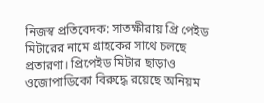নিজস্ব প্রতিবেদক: সাতক্ষীরায় প্রি পেইড মিটারের নামে গ্রাহকের সাথে চলছে প্রতারণা। প্রিপেইড মিটার ছাড়াও ওজোপাডিকো বিরুদ্ধে রয়েছে অনিয়ম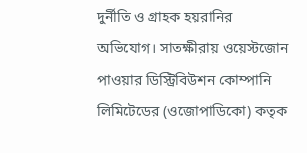দুর্নীতি ও গ্রাহক হয়রানির অভিযোগ। সাতক্ষীরায় ওয়েস্টজোন পাওয়ার ডিস্ট্রিবিউশন কোম্পানি লিমিটেডের (ওজোপাডিকো) কতৃক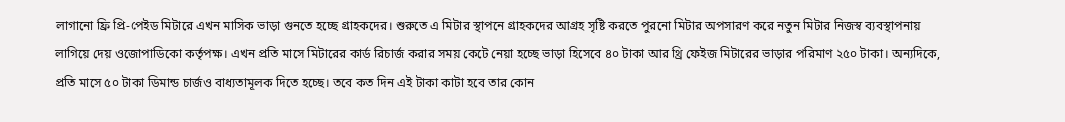লাগানো ফ্রি প্রি-পেইড মিটারে এখন মাসিক ভাড়া গুনতে হচ্ছে গ্রাহকদের। শুরুতে এ মিটার স্থাপনে গ্রাহকদের আগ্রহ সৃষ্টি করতে পুরনো মিটার অপসারণ করে নতুন মিটার নিজস্ব ব্যবস্থাপনায় লাগিয়ে দেয় ওজোপাডিকো কর্তৃপক্ষ। এখন প্রতি মাসে মিটারের কার্ড রিচার্জ করার সময় কেটে নেয়া হচ্ছে ভাড়া হিসেবে ৪০ টাকা আর থ্রি ফেইজ মিটারের ভাড়ার পরিমাণ ২৫০ টাকা। অন্যদিকে, প্রতি মাসে ৫০ টাকা ডিমান্ড চার্জও বাধ্যতামূলক দিতে হচ্ছে। তবে কত দিন এই টাকা কাটা হবে তার কোন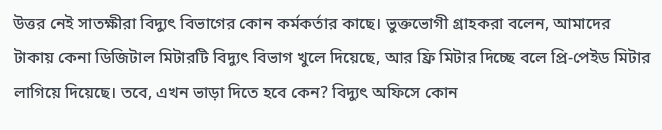উত্তর নেই সাতক্ষীরা বিদ্যুৎ বিভাগের কোন কর্মকর্তার কাছে। ভুক্তভোগী গ্রাহকরা বলেন, আমাদের টাকায় কেনা ডিজিটাল মিটারটি বিদ্যুৎ বিভাগ খুলে দিয়েছে, আর ফ্রি মিটার দিচ্ছে বলে প্রি-পেইড মিটার লাগিয়ে দিয়েছে। তবে, এখন ভাড়া দিতে হবে কেন? বিদ্যুৎ অফিসে কোন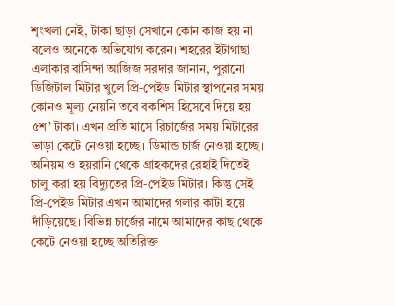শৃংখলা নেই, টাকা ছাড়া সেখানে কোন কাজ হয় না বলেও অনেকে অভিযোগ করেন। শহরের ইটাগাছা এলাকার বাসিন্দা আজিজ সরদার জানান, পুরানো ডিজিটাল মিটার খুলে প্রি-পেইড মিটার স্থাপনের সময় কোনও মূল্য নেয়নি তবে বকশিস হিসেবে দিয়ে হয় ৫শ’ টাকা। এখন প্রতি মাসে রিচার্জের সময় মিটারের ভাড়া কেটে নেওয়া হচ্ছে। ডিমান্ড চার্জ নেওয়া হচ্ছে। অনিয়ম ও হয়রানি থেকে গ্রাহকদের রেহাই দিতেই চালু করা হয় বিদ্যুতের প্রি-পেইড মিটার। কিন্তু সেই প্রি-পেইড মিটার এখন আমাদের গলার কাটা হয়ে দাঁড়িয়েছে। বিভিন্ন চার্জের নামে আমাদের কাছ থেকে কেটে নেওয়া হচ্ছে অতিরিক্ত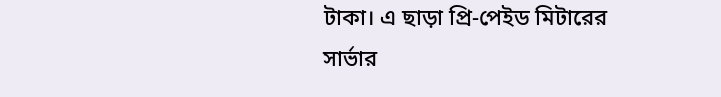টাকা। এ ছাড়া প্রি-পেইড মিটারের সার্ভার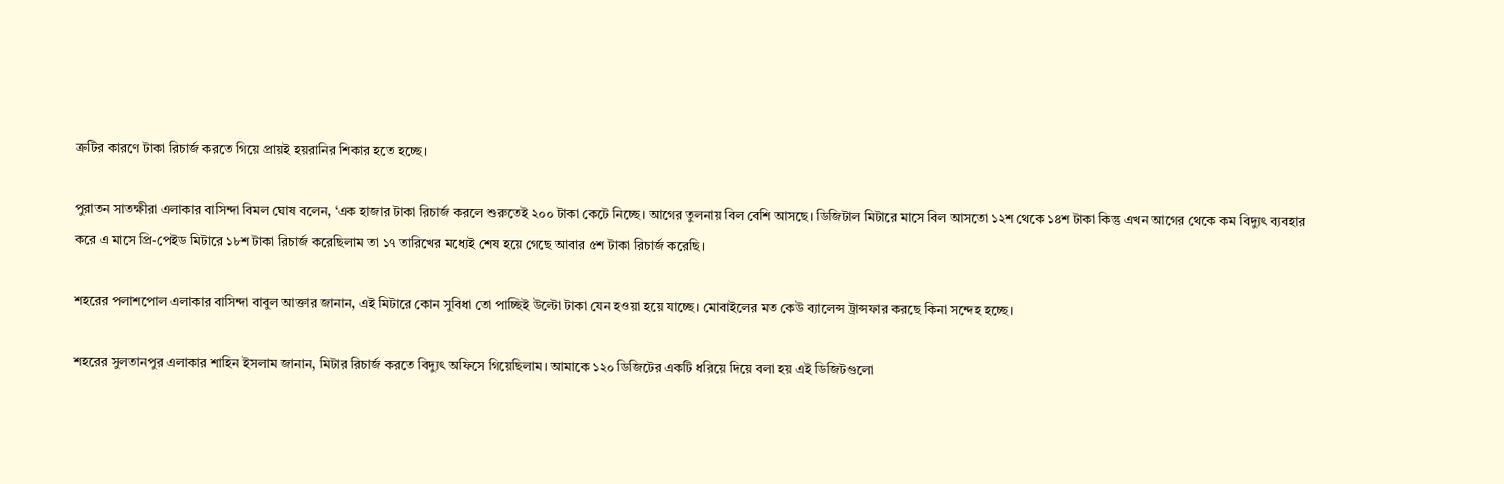ত্রুটির কারণে টাকা রিচার্জ করতে গিয়ে প্রায়ই হয়রানির শিকার হতে হচ্ছে।

পুরাতন সাতক্ষীরা এলাকার বাসিন্দা বিমল ঘোষ বলেন, ‘এক হাজার টাকা রিচার্জ করলে শুরুতেই ২০০ টাকা কেটে নিচ্ছে। আগের তুলনায় বিল বেশি আসছে। ডিজিটাল মিটারে মাসে বিল আসতো ১২শ থেকে ১৪শ টাকা কিন্তু এখন আগের থেকে কম বিদ্যুৎ ব্যবহার করে এ মাসে প্রি-পেইড মিটারে ১৮শ টাকা রিচার্জ করেছিলাম তা ১৭ তারিখের মধ্যেই শেষ হয়ে গেছে আবার ৫শ টাকা রিচার্জ করেছি।

শহরের পলাশপোল এলাকার বাসিন্দা বাবুল আক্তার জানান, এই মিটারে কোন সুবিধা তো পাচ্ছিই উল্টো টাকা যেন হওয়া হয়ে যাচ্ছে। মোবাইলের মত কেউ ব্যালেন্স ট্রান্সফার করছে কিনা সন্দেহ হচ্ছে।

শহরের সুলতানপুর এলাকার শাহিন ইসলাম জানান, মিটার রিচার্জ করতে বিদ্যুৎ অফিসে গিয়েছিলাম। আমাকে ১২০ ডিজিটের একটি ধরিয়ে দিয়ে বলা হয় এই ডিজিটগুলো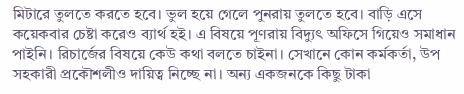মিটারে তুলতে করতে হবে। ভুল হয়ে গেলে পুনরায় তুলতে হবে। বাড়ি এসে কয়েকবার চেষ্টা করেও ব্যার্থ হই। এ বিষয়ে পূণরায় বিদ্যুৎ অফিসে গিয়েও সমাধান পাইনি। রিচার্জের বিষয়ে কেউ কথা বলতে চাইনা। সেখানে কোন কর্মকর্তা, উপ সহকারী প্রকৌশলীও দায়িত্ব নিচ্ছে না। অন্য একজনকে কিছু টাকা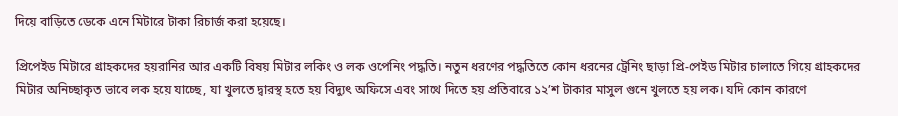দিয়ে বাড়িতে ডেকে এনে মিটারে টাকা রিচার্জ করা হয়েছে।

প্রিপেইড মিটারে গ্রাহকদের হয়রানির আর একটি বিষয় মিটার লকিং ও লক ওপেনিং পদ্ধতি। নতুন ধরণের পদ্ধতিতে কোন ধরনের ট্রেনিং ছাড়া প্রি-পেইড মিটার চালাতে গিয়ে গ্রাহকদের মিটার অনিচ্ছাকৃত ভাবে লক হয়ে যাচ্ছে, যা খুলতে দ্বারস্থ হতে হয় বিদ্যুৎ অফিসে এবং সাথে দিতে হয় প্রতিবারে ১২’শ টাকার মাসুল গুনে খুলতে হয় লক। যদি কোন কারণে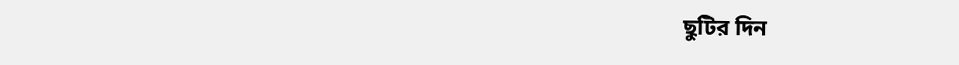ছুটির দিন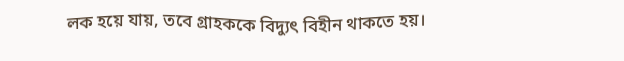লক হয়ে যায়, তবে গ্রাহককে বিদ্যুৎ বিহীন থাকতে হয়।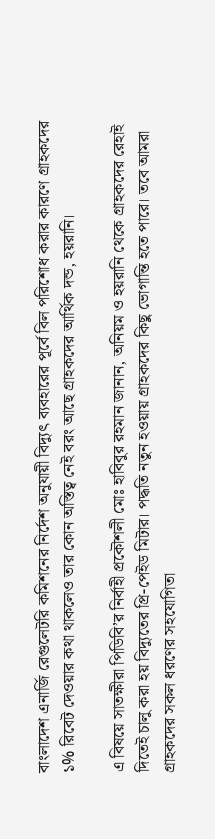বাংলাদেশ এনার্জি রেগুলেটরি কমিশনের নির্দেশ অনুযায়ী বিদ্যুৎ ব্যবহারের পূর্বে বিল পরিশোধ করার কারণে গ্রাহকদের ১% রিবেট দেওয়ার কথা থাকলেও তার কোন অস্তিত্ব নেই বরং আছে গ্রাহকদের আর্থিক দন্ড, হয়রানি।

এ বিষয়ে সাতক্ষীরা পিডিবি’র নির্বাহী প্রকৌশলী মোঃ হাবিবুর রহমান জানান, অনিয়ম ও হয়রানি থেকে গ্রাহকদের রেহাই দিতেই চালু করা হয় বিদ্যুতের প্রি-পেইড মিটার। পদ্ধতি নতুন হওয়ায় গ্রাহকদের কিছু ভোগান্তি হতে পারে। তবে আমরা গ্রাহকদের সকল ধরণের সহযোগিতা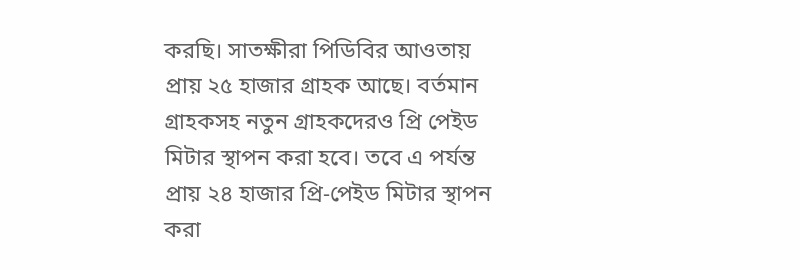করছি। সাতক্ষীরা পিডিবির আওতায় প্রায় ২৫ হাজার গ্রাহক আছে। বর্তমান গ্রাহকসহ নতুন গ্রাহকদেরও প্রি পেইড মিটার স্থাপন করা হবে। তবে এ পর্যন্ত প্রায় ২৪ হাজার প্রি-পেইড মিটার স্থাপন করা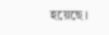হয়েছে।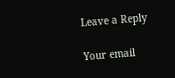Leave a Reply

Your email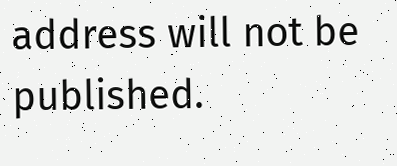address will not be published.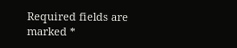Required fields are marked *